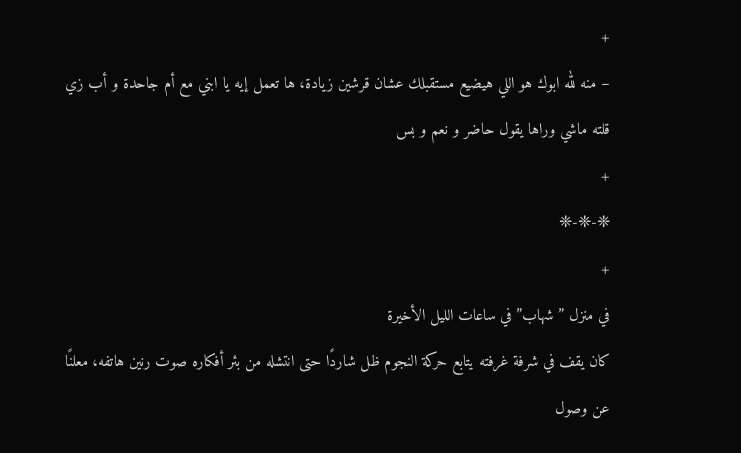+
– منه لله ابوك هو اللي هيضيع مستقبلك عشان قرشين زيادة، ها تعمل إيه يا ابني مع أم جاحدة و أب زي قلته ماشي وراها يقول حاضر و نعم و بس
+
❈-❈-❈
+
في منزل ” شهاب” في ساعات الليل الأخيرة
كان يقف في شرفة غرفته يتابع حركة النجوم ظل شاردًا حتى انتشله من بئر أفكاره صوت رنين هاتفه، معلنًا عن وصول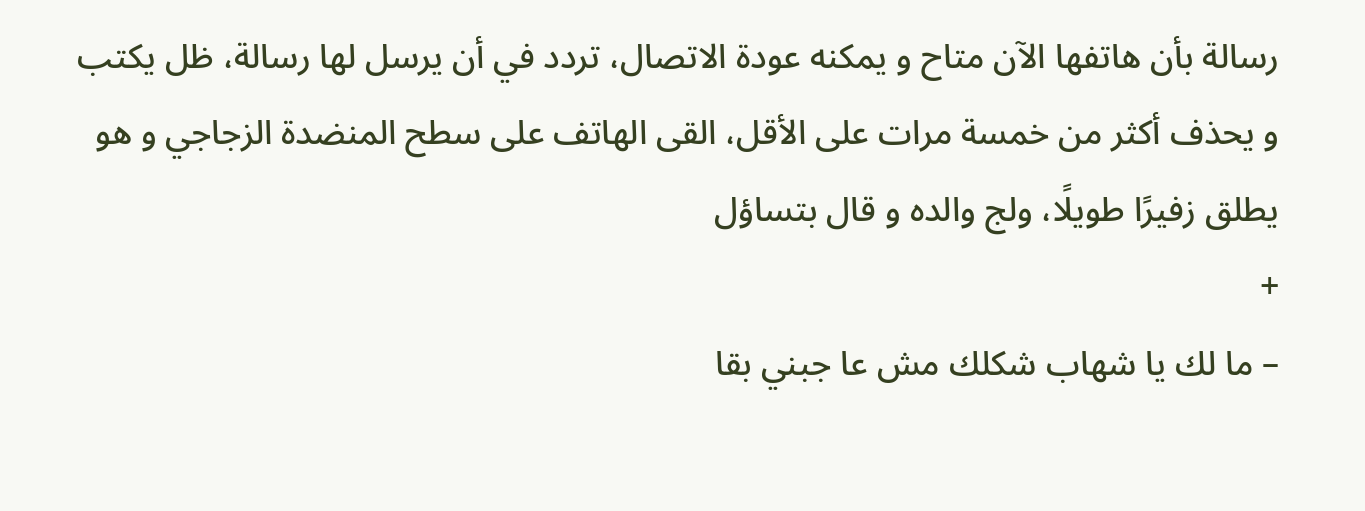رسالة بأن هاتفها الآن متاح و يمكنه عودة الاتصال، تردد في أن يرسل لها رسالة، ظل يكتب و يحذف أكثر من خمسة مرات على الأقل، القى الهاتف على سطح المنضدة الزجاجي و هو يطلق زفيرًا طويلًا، ولج والده و قال بتساؤل
+
– ما لك يا شهاب شكلك مش عا جبني بقا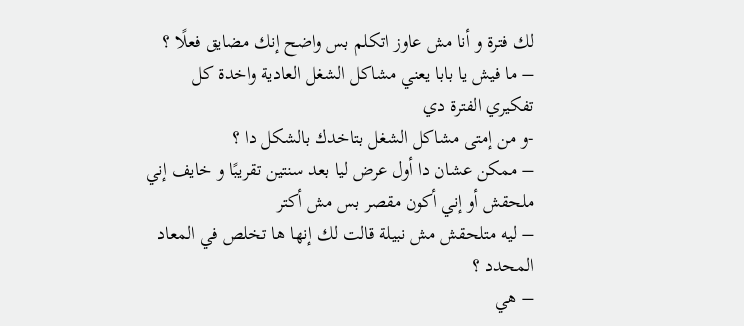لك فترة و أنا مش عاوز اتكلم بس واضح إنك مضايق فعلًا ؟
– ما فيش يا بابا يعني مشاكل الشغل العادية واخدة كل تفكيري الفترة دي
-و من إمتى مشاكل الشغل بتاخدك بالشكل دا ؟
– ممكن عشان دا أول عرض ليا بعد سنتين تقريبًا و خايف إني ملحقش أو إني أكون مقصر بس مش أكتر
– ليه متلحقش مش نبيلة قالت لك إنها ها تخلص في المعاد المحدد ؟
– هي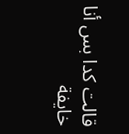قالت كدا بس أنا خايفة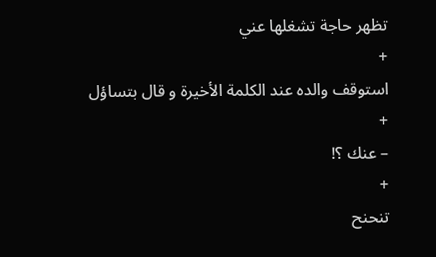تظهر حاجة تشغلها عني
+
استوقف والده عند الكلمة الأخيرة و قال بتساؤل
+
– عنك ؟!
+
تنحنح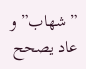” شهاب” و عاد يصحح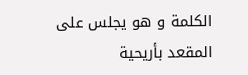الكلمة و هو يجلس على المقعد بأريحية